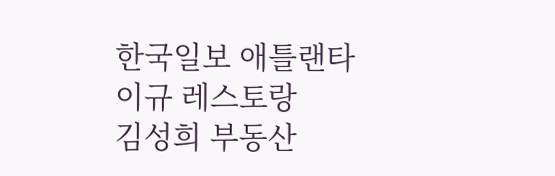한국일보 애틀랜타
이규 레스토랑
김성희 부동산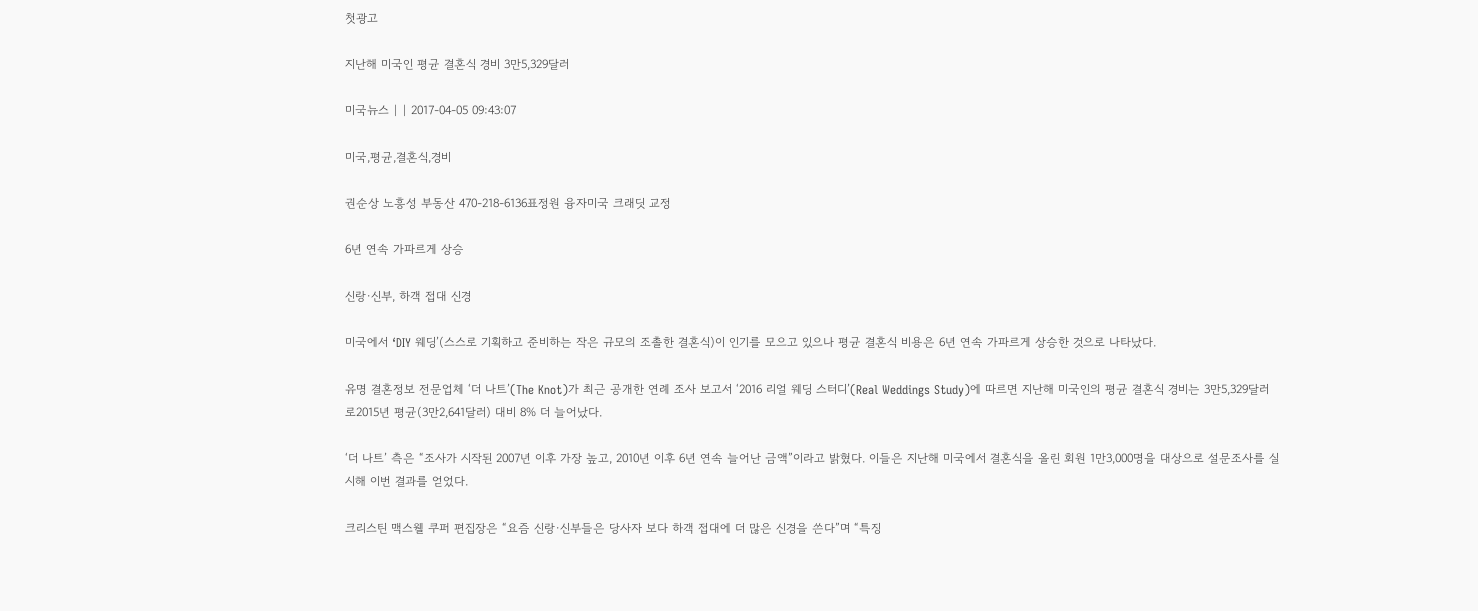첫광고

지난해 미국인 평균 결혼식 경비 3만5,329달러

미국뉴스 | | 2017-04-05 09:43:07

미국,평균,결혼식,경비

권순상 노흥성 부동산 470-218-6136표정원 융자미국 크래딧 교정

6년 연속 가파르게 상승

신랑·신부, 하객 접대 신경

미국에서 ‘DIY 웨딩’(스스로 기획하고 준비하는 작은 규모의 조촐한 결혼식)이 인기를 모으고 있으나 평균 결혼식 비용은 6년 연속 가파르게 상승한 것으로 나타났다.

유명 결혼정보 전문업체 ‘더 나트’(The Knot)가 최근 공개한 연례 조사 보고서 ‘2016 리얼 웨딩 스터디’(Real Weddings Study)에 따르면 지난해 미국인의 평균 결혼식 경비는 3만5,329달러로2015년 평균(3만2,641달러) 대비 8% 더 늘어났다.

‘더 나트’ 측은 “조사가 시작된 2007년 이후 가장 높고, 2010년 이후 6년 연속 늘어난 금액”이라고 밝혔다. 이들은 지난해 미국에서 결혼식을 올린 회원 1만3,000명을 대상으로 설문조사를 실시해 이번 결과를 얻었다.

크리스틴 맥스웰 쿠퍼 편집장은 “요즘 신랑·신부들은 당사자 보다 하객 접대에 더 많은 신경을 쓴다”며 “특징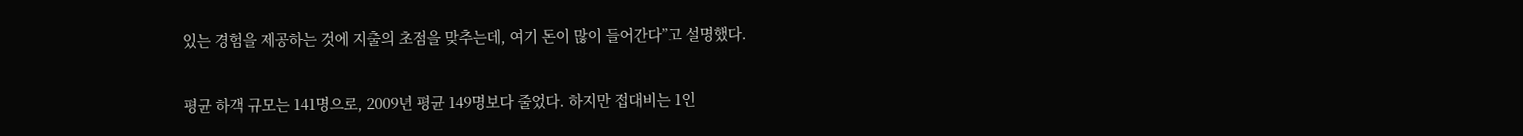있는 경험을 제공하는 것에 지출의 초점을 맞추는데, 여기 돈이 많이 들어간다”고 설명했다.

평균 하객 규모는 141명으로, 2009년 평균 149명보다 줄었다. 하지만 접대비는 1인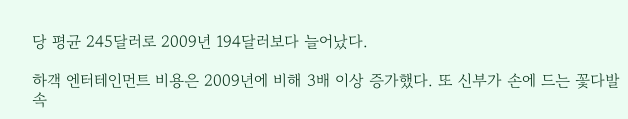당 평균 245달러로 2009년 194달러보다 늘어났다.

하객 엔터테인먼트 비용은 2009년에 비해 3배 이상 증가했다. 또 신부가 손에 드는 꽃다발 속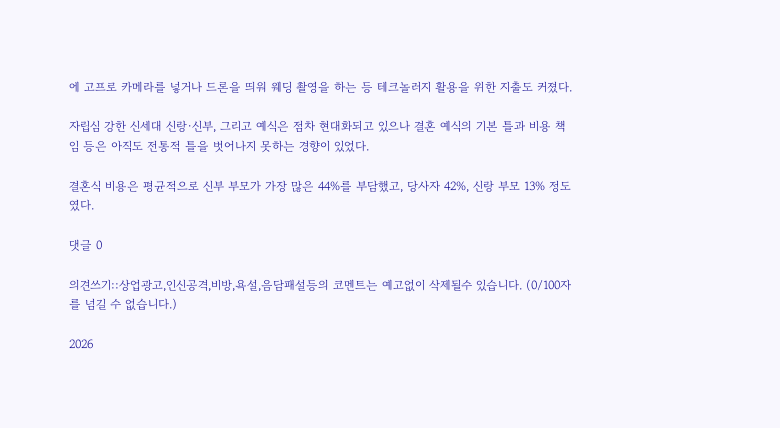에 고프로 카메라를 넣거나 드론을 띄워 웨딩 촬영을 하는 등 테크놀러지 활용을 위한 지출도 커졌다.

자립심 강한 신세대 신랑·신부, 그리고 예식은 점차 현대화되고 있으나 결혼 예식의 기본 틀과 비용 책임 등은 아직도 전통적 틀을 벗어나지 못하는 경향이 있었다.

결혼식 비용은 평균적으로 신부 부모가 가장 많은 44%를 부담했고, 당사자 42%, 신랑 부모 13% 정도였다.

댓글 0

의견쓰기::상업광고,인신공격,비방,욕설,음담패설등의 코멘트는 예고없이 삭제될수 있습니다. (0/100자를 넘길 수 없습니다.)

2026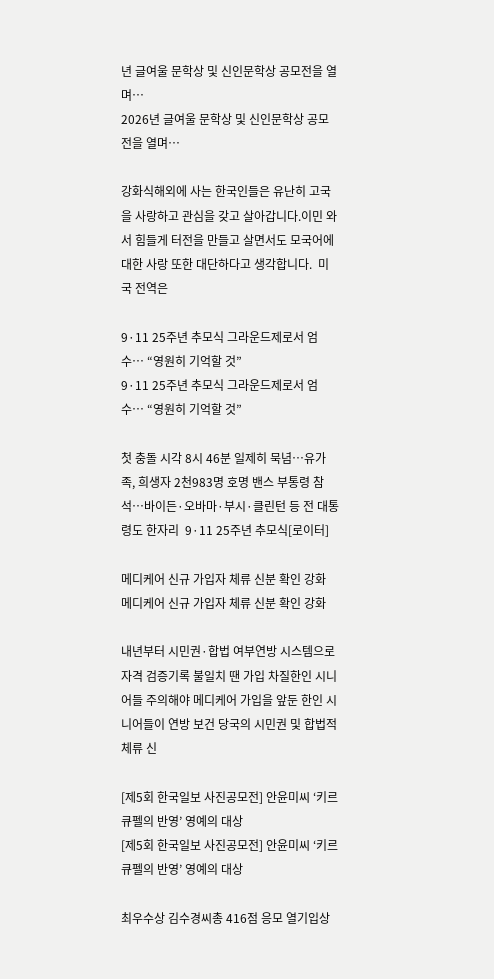년 글여울 문학상 및 신인문학상 공모전을 열며…
2026년 글여울 문학상 및 신인문학상 공모전을 열며…

강화식해외에 사는 한국인들은 유난히 고국을 사랑하고 관심을 갖고 살아갑니다.이민 와서 힘들게 터전을 만들고 살면서도 모국어에 대한 사랑 또한 대단하다고 생각합니다.  미국 전역은

9·11 25주년 추모식 그라운드제로서 엄수… “영원히 기억할 것”
9·11 25주년 추모식 그라운드제로서 엄수… “영원히 기억할 것”

첫 충돌 시각 8시 46분 일제히 묵념…유가족, 희생자 2천983명 호명 밴스 부통령 참석…바이든·오바마·부시·클린턴 등 전 대통령도 한자리  9·11 25주년 추모식[로이터]

메디케어 신규 가입자 체류 신분 확인 강화
메디케어 신규 가입자 체류 신분 확인 강화

내년부터 시민권·합법 여부연방 시스템으로 자격 검증기록 불일치 땐 가입 차질한인 시니어들 주의해야 메디케어 가입을 앞둔 한인 시니어들이 연방 보건 당국의 시민권 및 합법적 체류 신

[제5회 한국일보 사진공모전] 안윤미씨 ‘키르큐펠의 반영’ 영예의 대상
[제5회 한국일보 사진공모전] 안윤미씨 ‘키르큐펠의 반영’ 영예의 대상

최우수상 김수경씨총 416점 응모 열기입상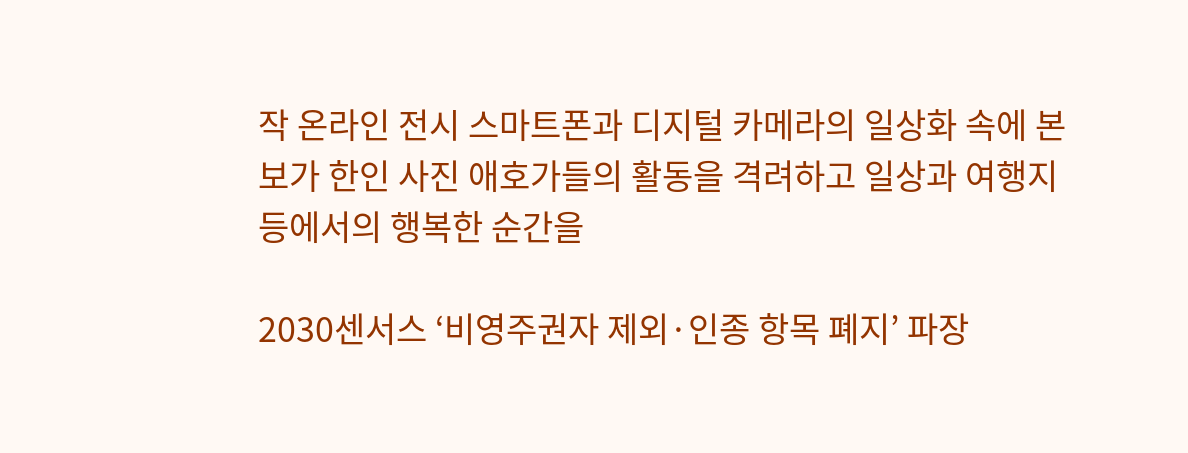작 온라인 전시 스마트폰과 디지털 카메라의 일상화 속에 본보가 한인 사진 애호가들의 활동을 격려하고 일상과 여행지 등에서의 행복한 순간을

2030센서스 ‘비영주권자 제외·인종 항목 폐지’ 파장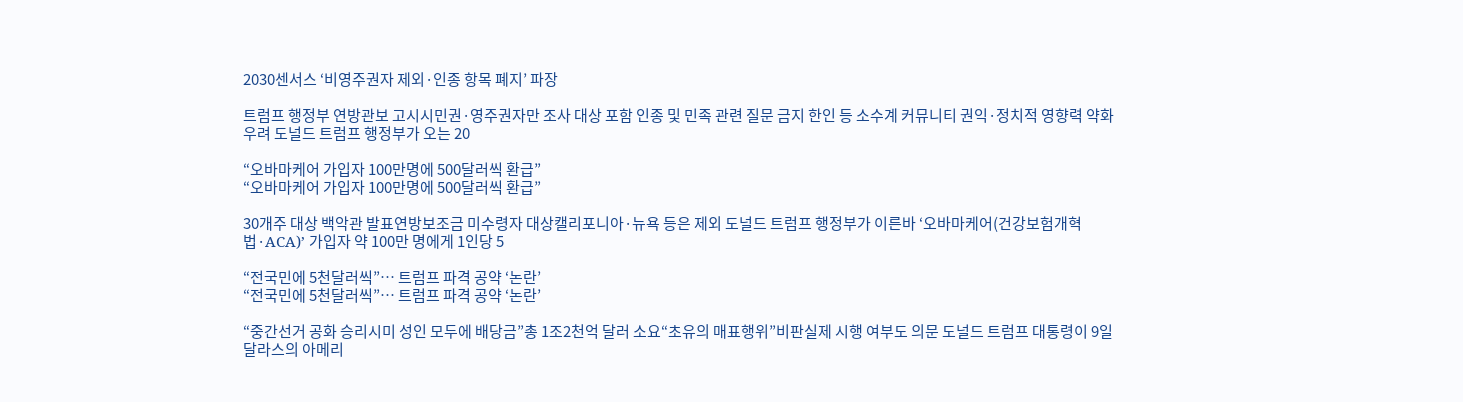2030센서스 ‘비영주권자 제외·인종 항목 폐지’ 파장

트럼프 행정부 연방관보 고시시민권·영주권자만 조사 대상 포함 인종 및 민족 관련 질문 금지 한인 등 소수계 커뮤니티 권익·정치적 영향력 약화 우려 도널드 트럼프 행정부가 오는 20

“오바마케어 가입자 100만명에 500달러씩 환급”
“오바마케어 가입자 100만명에 500달러씩 환급”

30개주 대상 백악관 발표연방보조금 미수령자 대상캘리포니아·뉴욕 등은 제외 도널드 트럼프 행정부가 이른바 ‘오바마케어(건강보험개혁법·ACA)’ 가입자 약 100만 명에게 1인당 5

“전국민에 5천달러씩”… 트럼프 파격 공약 ‘논란’
“전국민에 5천달러씩”… 트럼프 파격 공약 ‘논란’

“중간선거 공화 승리시미 성인 모두에 배당금”총 1조2천억 달러 소요“초유의 매표행위”비판실제 시행 여부도 의문 도널드 트럼프 대통령이 9일 달라스의 아메리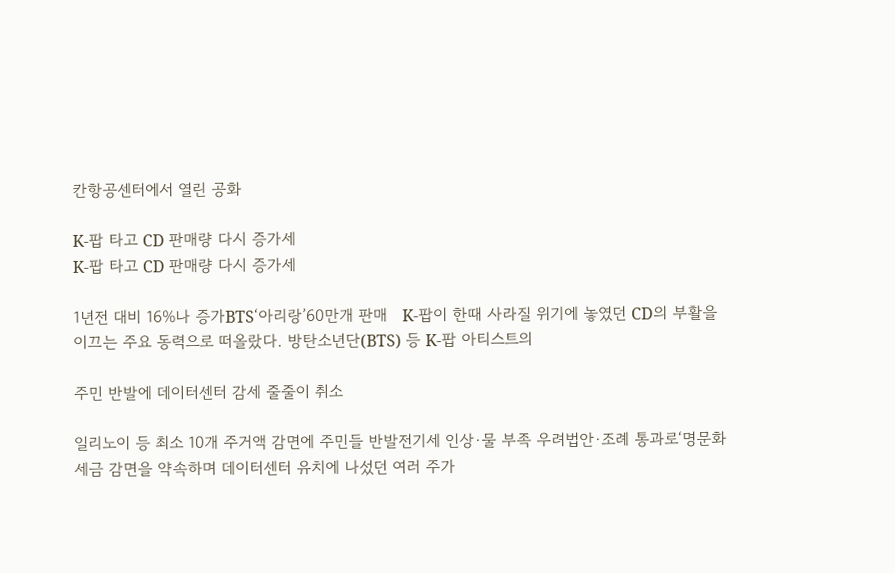칸항공센터에서 열린 공화

K-팝 타고 CD 판매량 다시 증가세
K-팝 타고 CD 판매량 다시 증가세

1년전 대비 16%나 증가BTS‘아리랑’60만개 판매   K-팝이 한때 사라질 위기에 놓였던 CD의 부활을 이끄는 주요 동력으로 떠올랐다. 방탄소년단(BTS) 등 K-팝 아티스트의

주민 반발에 데이터센터 감세 줄줄이 취소

일리노이 등 최소 10개 주거액 감면에 주민들 반발전기세 인상·물 부족 우려법안·조례 통과로‘명문화 세금 감면을 약속하며 데이터센터 유치에 나섰던 여러 주가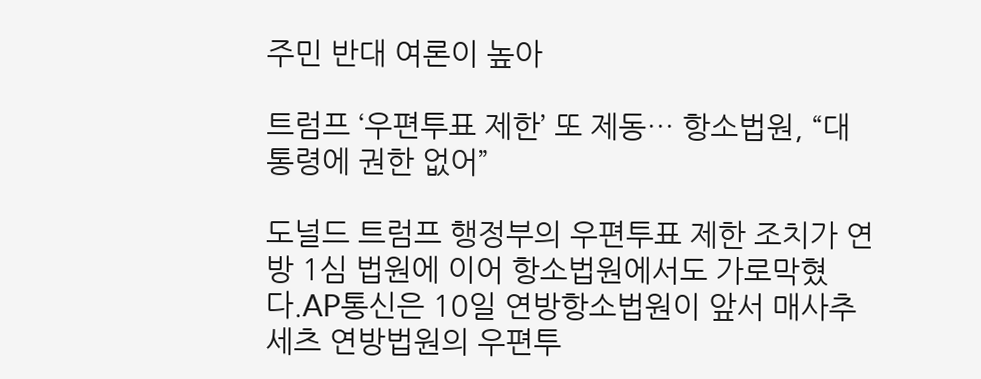주민 반대 여론이 높아

트럼프 ‘우편투표 제한’ 또 제동… 항소법원, “대통령에 권한 없어”

도널드 트럼프 행정부의 우편투표 제한 조치가 연방 1심 법원에 이어 항소법원에서도 가로막혔다.AP통신은 10일 연방항소법원이 앞서 매사추세츠 연방법원의 우편투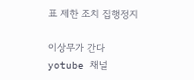표 제한 조치 집행정지

이상무가 간다 yotube 채널